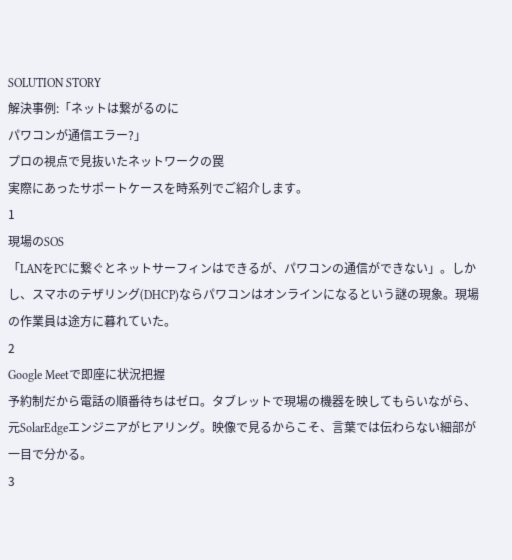SOLUTION STORY
解決事例:「ネットは繋がるのに
パワコンが通信エラー?」
プロの視点で見抜いたネットワークの罠
実際にあったサポートケースを時系列でご紹介します。
1
現場のSOS
「LANをPCに繋ぐとネットサーフィンはできるが、パワコンの通信ができない」。しかし、スマホのテザリング(DHCP)ならパワコンはオンラインになるという謎の現象。現場の作業員は途方に暮れていた。
2
Google Meetで即座に状況把握
予約制だから電話の順番待ちはゼロ。タブレットで現場の機器を映してもらいながら、元SolarEdgeエンジニアがヒアリング。映像で見るからこそ、言葉では伝わらない細部が一目で分かる。
3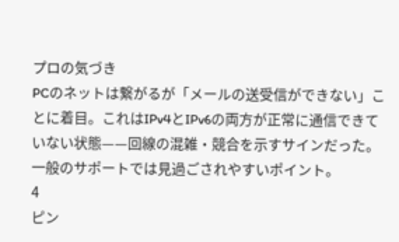プロの気づき
PCのネットは繋がるが「メールの送受信ができない」ことに着目。これはIPv4とIPv6の両方が正常に通信できていない状態——回線の混雑・競合を示すサインだった。一般のサポートでは見過ごされやすいポイント。
4
ピン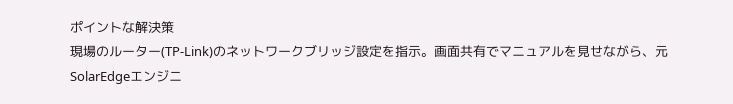ポイントな解決策
現場のルーター(TP-Link)のネットワークブリッジ設定を指示。画面共有でマニュアルを見せながら、元SolarEdgeエンジニ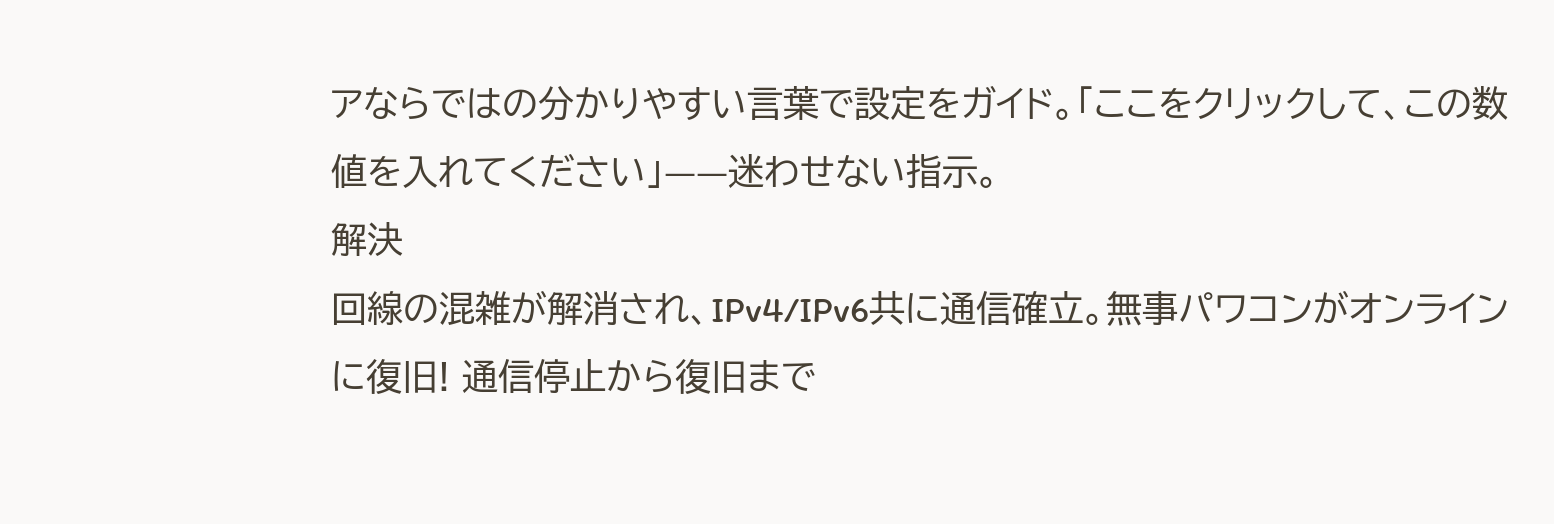アならではの分かりやすい言葉で設定をガイド。「ここをクリックして、この数値を入れてください」——迷わせない指示。
解決
回線の混雑が解消され、IPv4/IPv6共に通信確立。無事パワコンがオンラインに復旧! 通信停止から復旧まで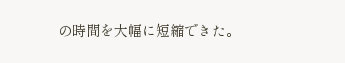の時間を大幅に短縮できた。